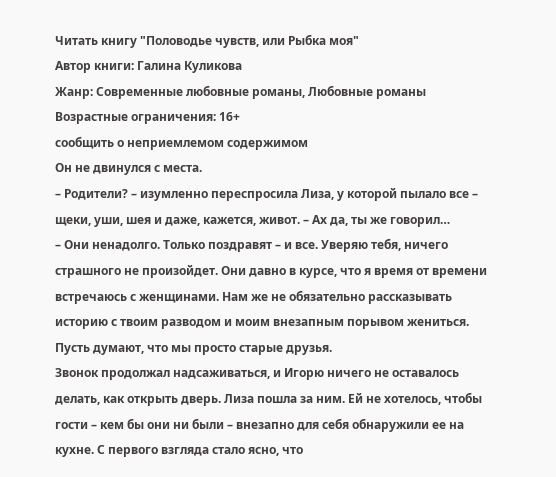Читать книгу "Половодье чувств, или Рыбка моя"
Автор книги: Галина Куликова
Жанр: Современные любовные романы, Любовные романы
Возрастные ограничения: 16+
сообщить о неприемлемом содержимом
Он не двинулся с места.
– Родители? – изумленно переспросила Лиза, у которой пылало все – щеки, уши, шея и даже, кажется, живот. – Ах да, ты же говорил…
– Они ненадолго. Только поздравят – и все. Уверяю тебя, ничего страшного не произойдет. Они давно в курсе, что я время от времени встречаюсь с женщинами. Нам же не обязательно рассказывать историю с твоим разводом и моим внезапным порывом жениться. Пусть думают, что мы просто старые друзья.
Звонок продолжал надсаживаться, и Игорю ничего не оставалось делать, как открыть дверь. Лиза пошла за ним. Ей не хотелось, чтобы гости – кем бы они ни были – внезапно для себя обнаружили ее на кухне. С первого взгляда стало ясно, что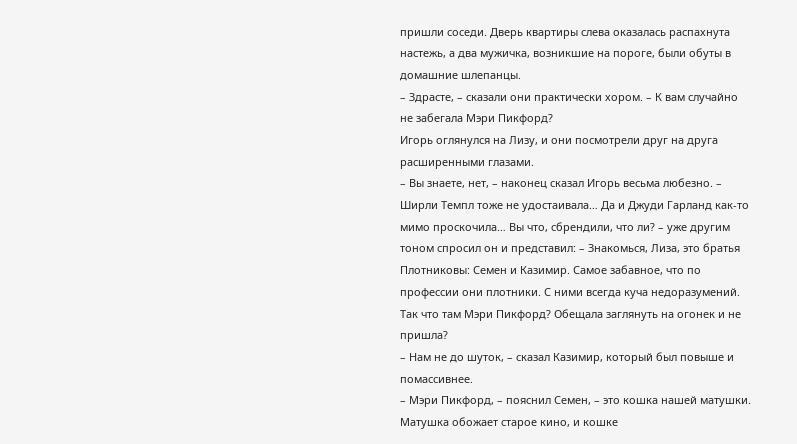пришли соседи. Дверь квартиры слева оказалась распахнута настежь, а два мужичка, возникшие на пороге, были обуты в домашние шлепанцы.
– Здрасте, – сказали они практически хором. – К вам случайно не забегала Мэри Пикфорд?
Игорь оглянулся на Лизу, и они посмотрели друг на друга расширенными глазами.
– Вы знаете, нет, – наконец сказал Игорь весьма любезно. – Ширли Темпл тоже не удостаивала… Да и Джуди Гарланд как-то мимо проскочила… Вы что, сбрендили, что ли? – уже другим тоном спросил он и представил: – Знакомься, Лиза, это братья Плотниковы: Семен и Казимир. Самое забавное, что по профессии они плотники. С ними всегда куча недоразумений. Так что там Мэри Пикфорд? Обещала заглянуть на огонек и не пришла?
– Нам не до шуток, – сказал Казимир, который был повыше и помассивнее.
– Мэри Пикфорд, – пояснил Семен, – это кошка нашей матушки. Матушка обожает старое кино, и кошке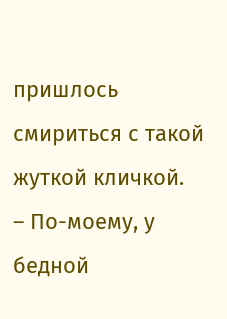пришлось смириться с такой жуткой кличкой.
– По-моему, у бедной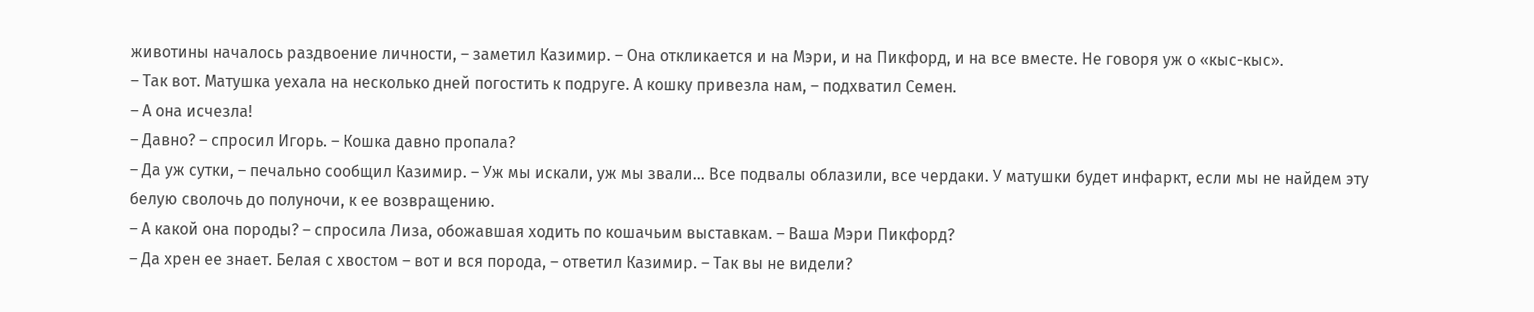животины началось раздвоение личности, – заметил Казимир. – Она откликается и на Мэри, и на Пикфорд, и на все вместе. Не говоря уж о «кыс-кыс».
– Так вот. Матушка уехала на несколько дней погостить к подруге. А кошку привезла нам, – подхватил Семен.
– А она исчезла!
– Давно? – спросил Игорь. – Кошка давно пропала?
– Да уж сутки, – печально сообщил Казимир. – Уж мы искали, уж мы звали… Все подвалы облазили, все чердаки. У матушки будет инфаркт, если мы не найдем эту белую сволочь до полуночи, к ее возвращению.
– А какой она породы? – спросила Лиза, обожавшая ходить по кошачьим выставкам. – Ваша Мэри Пикфорд?
– Да хрен ее знает. Белая с хвостом – вот и вся порода, – ответил Казимир. – Так вы не видели?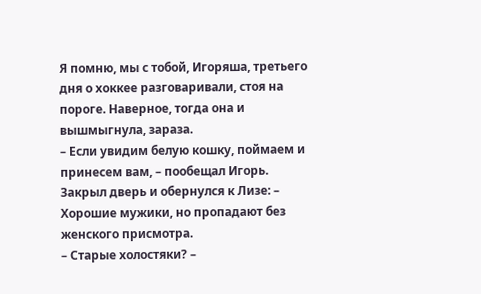Я помню, мы с тобой, Игоряша, третьего дня о хоккее разговаривали, стоя на пороге. Наверное, тогда она и вышмыгнула, зараза.
– Если увидим белую кошку, поймаем и принесем вам, – пообещал Игорь. Закрыл дверь и обернулся к Лизе: – Хорошие мужики, но пропадают без женского присмотра.
– Старые холостяки? –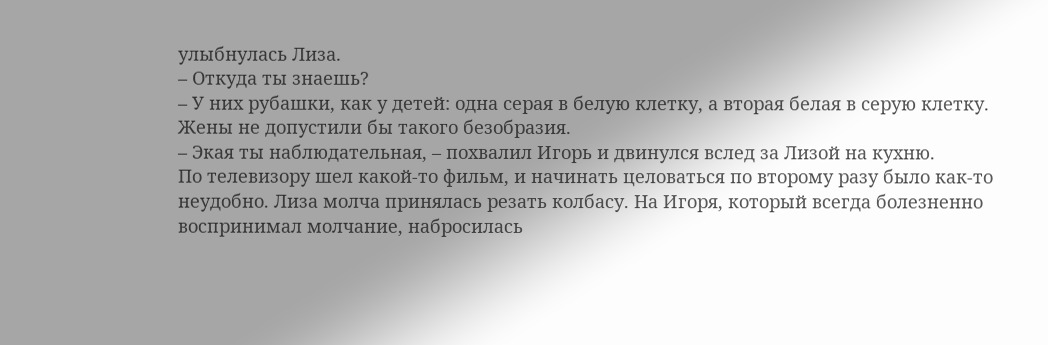улыбнулась Лиза.
– Откуда ты знаешь?
– У них рубашки, как у детей: одна серая в белую клетку, а вторая белая в серую клетку. Жены не допустили бы такого безобразия.
– Экая ты наблюдательная, – похвалил Игорь и двинулся вслед за Лизой на кухню.
По телевизору шел какой-то фильм, и начинать целоваться по второму разу было как-то неудобно. Лиза молча принялась резать колбасу. На Игоря, который всегда болезненно воспринимал молчание, набросилась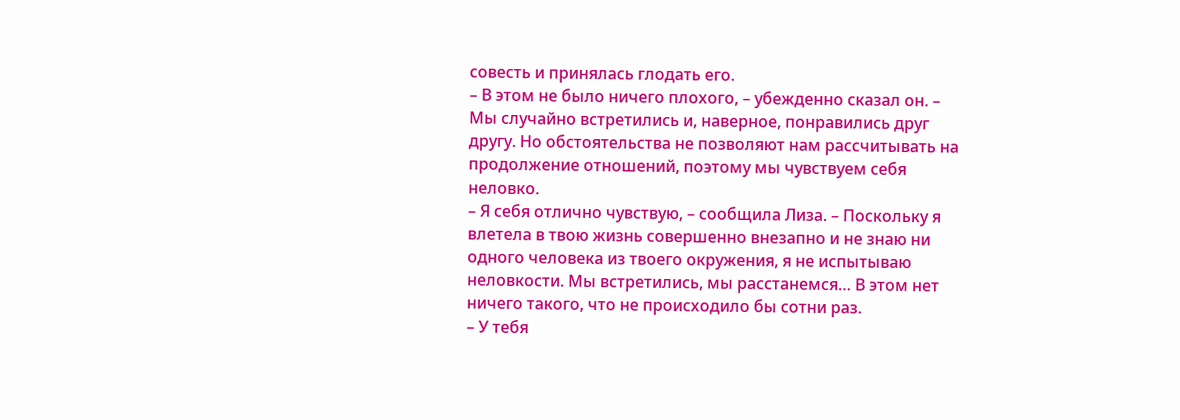совесть и принялась глодать его.
– В этом не было ничего плохого, – убежденно сказал он. – Мы случайно встретились и, наверное, понравились друг другу. Но обстоятельства не позволяют нам рассчитывать на продолжение отношений, поэтому мы чувствуем себя неловко.
– Я себя отлично чувствую, – сообщила Лиза. – Поскольку я влетела в твою жизнь совершенно внезапно и не знаю ни одного человека из твоего окружения, я не испытываю неловкости. Мы встретились, мы расстанемся… В этом нет ничего такого, что не происходило бы сотни раз.
– У тебя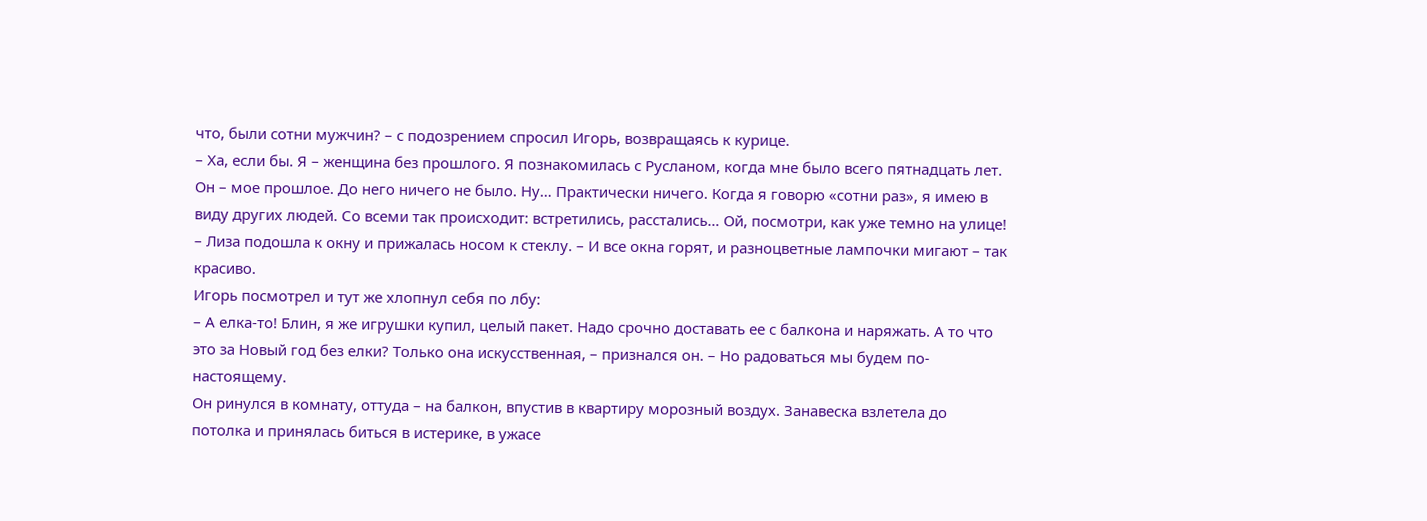что, были сотни мужчин? – с подозрением спросил Игорь, возвращаясь к курице.
– Ха, если бы. Я – женщина без прошлого. Я познакомилась с Русланом, когда мне было всего пятнадцать лет. Он – мое прошлое. До него ничего не было. Ну… Практически ничего. Когда я говорю «сотни раз», я имею в виду других людей. Со всеми так происходит: встретились, расстались… Ой, посмотри, как уже темно на улице! – Лиза подошла к окну и прижалась носом к стеклу. – И все окна горят, и разноцветные лампочки мигают – так красиво.
Игорь посмотрел и тут же хлопнул себя по лбу:
– А елка-то! Блин, я же игрушки купил, целый пакет. Надо срочно доставать ее с балкона и наряжать. А то что это за Новый год без елки? Только она искусственная, – признался он. – Но радоваться мы будем по-настоящему.
Он ринулся в комнату, оттуда – на балкон, впустив в квартиру морозный воздух. Занавеска взлетела до потолка и принялась биться в истерике, в ужасе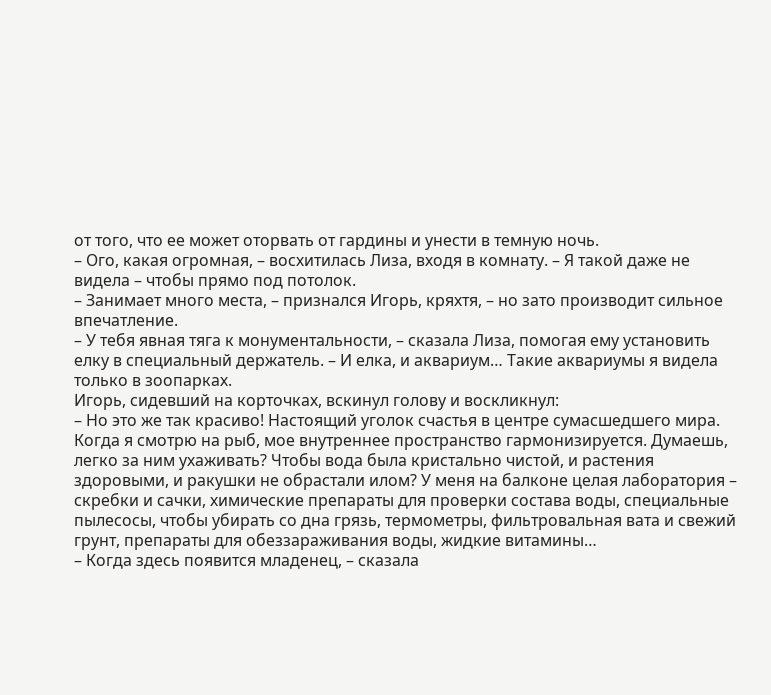от того, что ее может оторвать от гардины и унести в темную ночь.
– Ого, какая огромная, – восхитилась Лиза, входя в комнату. – Я такой даже не видела – чтобы прямо под потолок.
– Занимает много места, – признался Игорь, кряхтя, – но зато производит сильное впечатление.
– У тебя явная тяга к монументальности, – сказала Лиза, помогая ему установить елку в специальный держатель. – И елка, и аквариум… Такие аквариумы я видела только в зоопарках.
Игорь, сидевший на корточках, вскинул голову и воскликнул:
– Но это же так красиво! Настоящий уголок счастья в центре сумасшедшего мира. Когда я смотрю на рыб, мое внутреннее пространство гармонизируется. Думаешь, легко за ним ухаживать? Чтобы вода была кристально чистой, и растения здоровыми, и ракушки не обрастали илом? У меня на балконе целая лаборатория – скребки и сачки, химические препараты для проверки состава воды, специальные пылесосы, чтобы убирать со дна грязь, термометры, фильтровальная вата и свежий грунт, препараты для обеззараживания воды, жидкие витамины…
– Когда здесь появится младенец, – сказала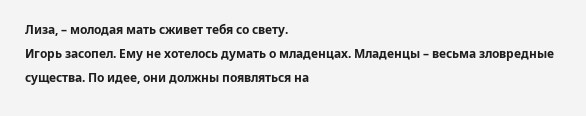Лиза, – молодая мать сживет тебя со свету.
Игорь засопел. Ему не хотелось думать о младенцах. Младенцы – весьма зловредные существа. По идее, они должны появляться на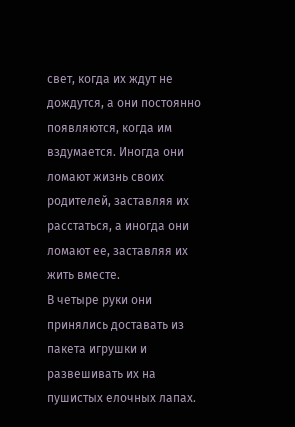свет, когда их ждут не дождутся, а они постоянно появляются, когда им вздумается. Иногда они ломают жизнь своих родителей, заставляя их расстаться, а иногда они ломают ее, заставляя их жить вместе.
В четыре руки они принялись доставать из пакета игрушки и развешивать их на пушистых елочных лапах.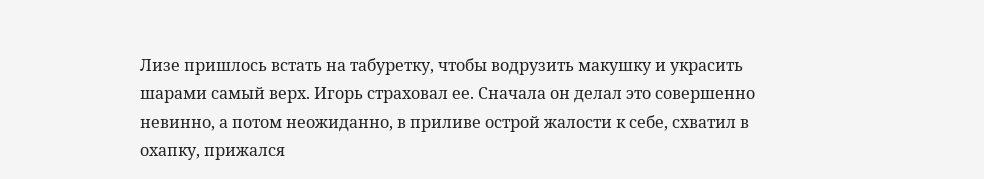Лизе пришлось встать на табуретку, чтобы водрузить макушку и украсить шарами самый верх. Игорь страховал ее. Сначала он делал это совершенно невинно, а потом неожиданно, в приливе острой жалости к себе, схватил в охапку, прижался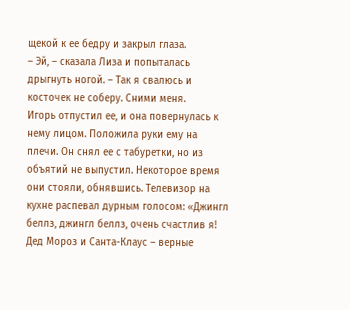щекой к ее бедру и закрыл глаза.
– Эй, – сказала Лиза и попыталась дрыгнуть ногой. – Так я свалюсь и косточек не соберу. Сними меня.
Игорь отпустил ее, и она повернулась к нему лицом. Положила руки ему на плечи. Он снял ее с табуретки, но из объятий не выпустил. Некоторое время они стояли, обнявшись. Телевизор на кухне распевал дурным голосом: «Джингл беллз, джингл беллз, очень счастлив я! Дед Мороз и Санта-Клаус – верные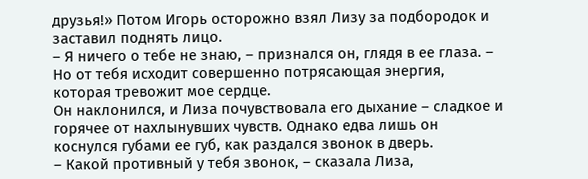друзья!» Потом Игорь осторожно взял Лизу за подбородок и заставил поднять лицо.
– Я ничего о тебе не знаю, – признался он, глядя в ее глаза. – Но от тебя исходит совершенно потрясающая энергия, которая тревожит мое сердце.
Он наклонился, и Лиза почувствовала его дыхание – сладкое и горячее от нахлынувших чувств. Однако едва лишь он коснулся губами ее губ, как раздался звонок в дверь.
– Какой противный у тебя звонок, – сказала Лиза,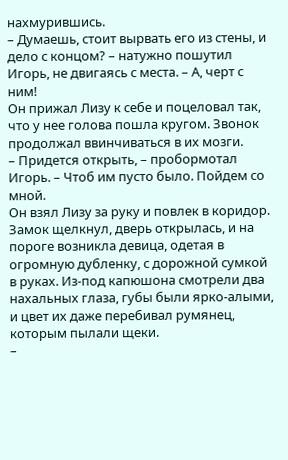нахмурившись.
– Думаешь, стоит вырвать его из стены, и дело с концом? – натужно пошутил Игорь, не двигаясь с места. – А, черт с ним!
Он прижал Лизу к себе и поцеловал так, что у нее голова пошла кругом. Звонок продолжал ввинчиваться в их мозги.
– Придется открыть, – пробормотал Игорь. – Чтоб им пусто было. Пойдем со мной.
Он взял Лизу за руку и повлек в коридор. Замок щелкнул, дверь открылась, и на пороге возникла девица, одетая в огромную дубленку, с дорожной сумкой в руках. Из-под капюшона смотрели два нахальных глаза, губы были ярко-алыми, и цвет их даже перебивал румянец, которым пылали щеки.
–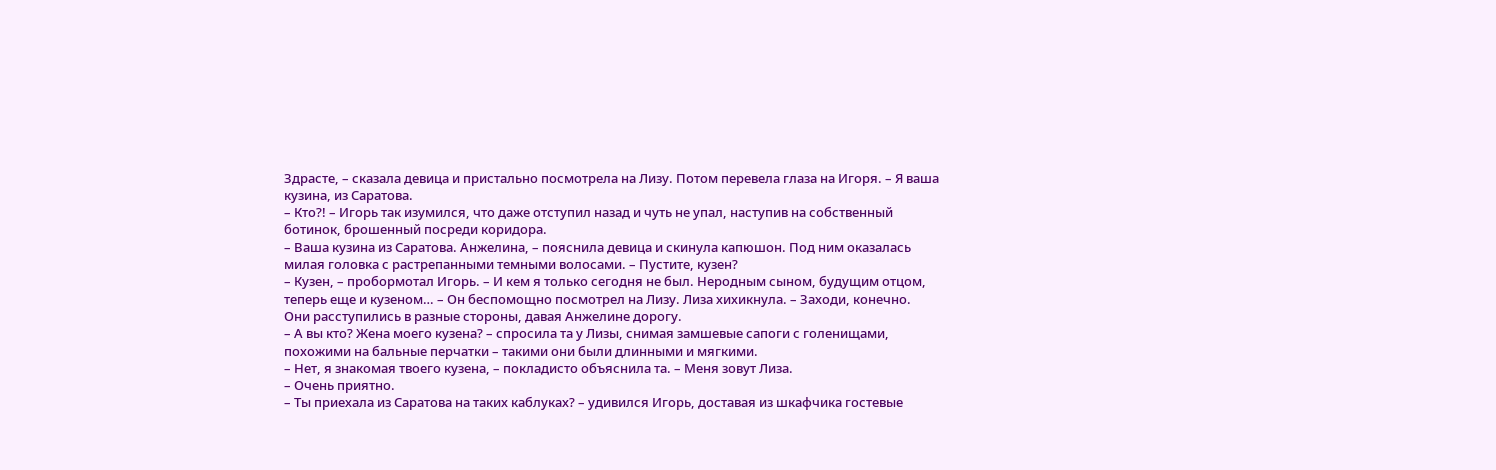Здрасте, – сказала девица и пристально посмотрела на Лизу. Потом перевела глаза на Игоря. – Я ваша кузина, из Саратова.
– Кто?! – Игорь так изумился, что даже отступил назад и чуть не упал, наступив на собственный ботинок, брошенный посреди коридора.
– Ваша кузина из Саратова. Анжелина, – пояснила девица и скинула капюшон. Под ним оказалась милая головка с растрепанными темными волосами. – Пустите, кузен?
– Кузен, – пробормотал Игорь. – И кем я только сегодня не был. Неродным сыном, будущим отцом, теперь еще и кузеном… – Он беспомощно посмотрел на Лизу. Лиза хихикнула. – Заходи, конечно.
Они расступились в разные стороны, давая Анжелине дорогу.
– А вы кто? Жена моего кузена? – спросила та у Лизы, снимая замшевые сапоги с голенищами, похожими на бальные перчатки – такими они были длинными и мягкими.
– Нет, я знакомая твоего кузена, – покладисто объяснила та. – Меня зовут Лиза.
– Очень приятно.
– Ты приехала из Саратова на таких каблуках? – удивился Игорь, доставая из шкафчика гостевые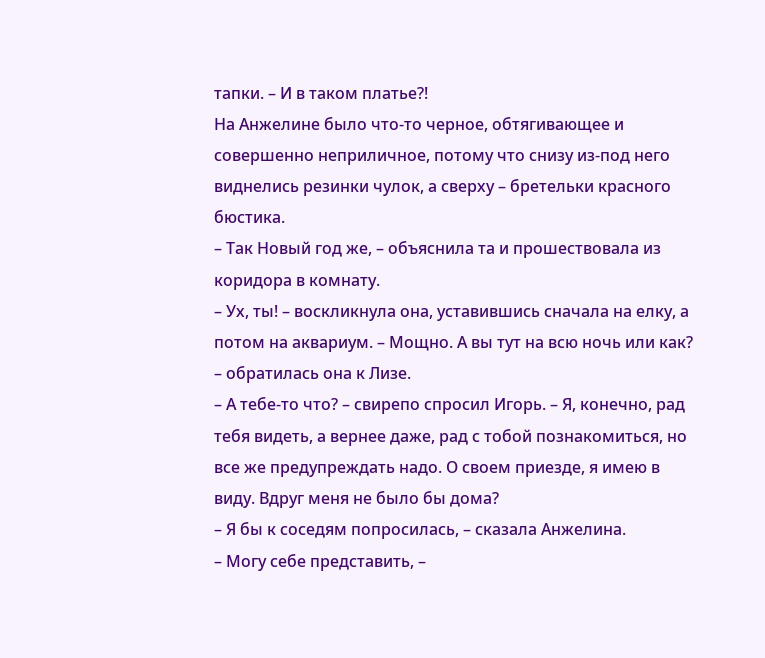тапки. – И в таком платье?!
На Анжелине было что-то черное, обтягивающее и совершенно неприличное, потому что снизу из-под него виднелись резинки чулок, а сверху – бретельки красного бюстика.
– Так Новый год же, – объяснила та и прошествовала из коридора в комнату.
– Ух, ты! – воскликнула она, уставившись сначала на елку, а потом на аквариум. – Мощно. А вы тут на всю ночь или как? – обратилась она к Лизе.
– А тебе-то что? – свирепо спросил Игорь. – Я, конечно, рад тебя видеть, а вернее даже, рад с тобой познакомиться, но все же предупреждать надо. О своем приезде, я имею в виду. Вдруг меня не было бы дома?
– Я бы к соседям попросилась, – сказала Анжелина.
– Могу себе представить, –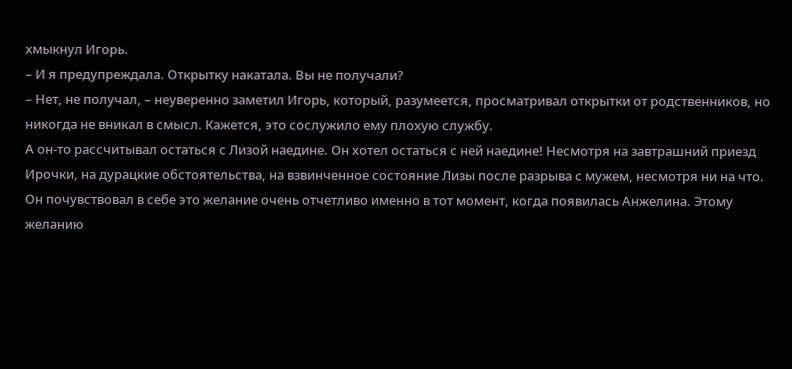хмыкнул Игорь.
– И я предупреждала. Открытку накатала. Вы не получали?
– Нет, не получал, – неуверенно заметил Игорь, который, разумеется, просматривал открытки от родственников, но никогда не вникал в смысл. Кажется, это сослужило ему плохую службу.
А он-то рассчитывал остаться с Лизой наедине. Он хотел остаться с ней наедине! Несмотря на завтрашний приезд Ирочки, на дурацкие обстоятельства, на взвинченное состояние Лизы после разрыва с мужем, несмотря ни на что. Он почувствовал в себе это желание очень отчетливо именно в тот момент, когда появилась Анжелина. Этому желанию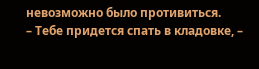невозможно было противиться.
– Тебе придется спать в кладовке, –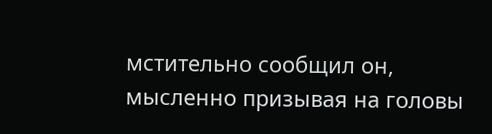мстительно сообщил он, мысленно призывая на головы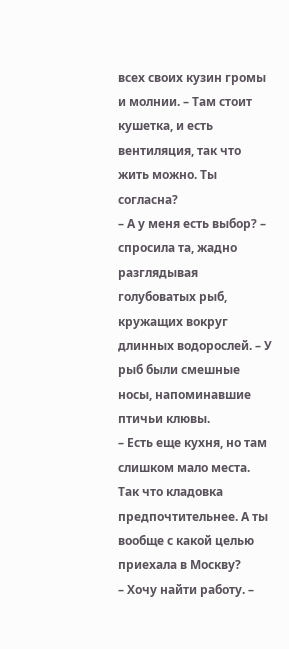всех своих кузин громы и молнии. – Там стоит кушетка, и есть вентиляция, так что жить можно. Ты согласна?
– А у меня есть выбор? – спросила та, жадно разглядывая голубоватых рыб, кружащих вокруг длинных водорослей. – У рыб были смешные носы, напоминавшие птичьи клювы.
– Есть еще кухня, но там слишком мало места. Так что кладовка предпочтительнее. А ты вообще с какой целью приехала в Москву?
– Хочу найти работу. –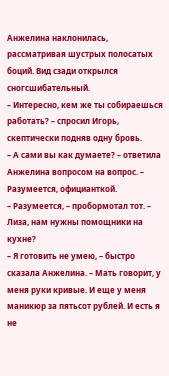Анжелина наклонилась, рассматривая шустрых полосатых боций. Вид сзади открылся сногсшибательный.
– Интересно, кем же ты собираешься работать? – спросил Игорь, скептически подняв одну бровь.
– А сами вы как думаете? – ответила Анжелина вопросом на вопрос. – Разумеется, официанткой.
– Разумеется, – пробормотал тот. – Лиза, нам нужны помощники на кухне?
– Я готовить не умею, – быстро сказала Анжелина. – Мать говорит, у меня руки кривые. И еще у меня маникюр за пятьсот рублей. И есть я не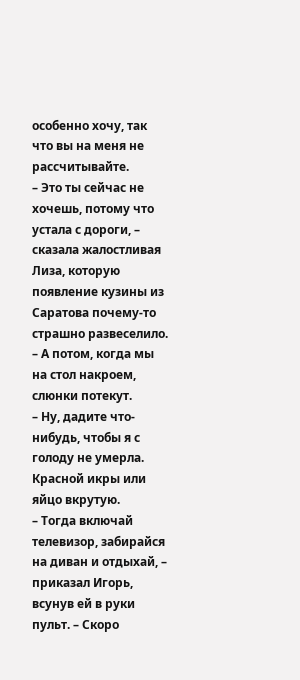особенно хочу, так что вы на меня не рассчитывайте.
– Это ты сейчас не хочешь, потому что устала с дороги, – сказала жалостливая Лиза, которую появление кузины из Саратова почему-то страшно развеселило. – А потом, когда мы на стол накроем, слюнки потекут.
– Ну, дадите что-нибудь, чтобы я с голоду не умерла. Красной икры или яйцо вкрутую.
– Тогда включай телевизор, забирайся на диван и отдыхай, – приказал Игорь, всунув ей в руки пульт. – Скоро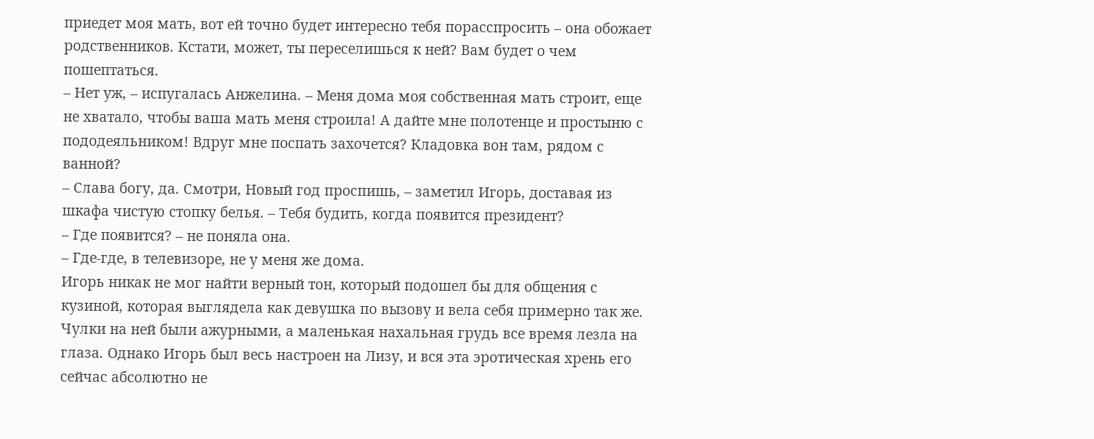приедет моя мать, вот ей точно будет интересно тебя порасспросить – она обожает родственников. Кстати, может, ты переселишься к ней? Вам будет о чем пошептаться.
– Нет уж, – испугалась Анжелина. – Меня дома моя собственная мать строит, еще не хватало, чтобы ваша мать меня строила! А дайте мне полотенце и простыню с пододеяльником! Вдруг мне поспать захочется? Кладовка вон там, рядом с ванной?
– Слава богу, да. Смотри, Новый год проспишь, – заметил Игорь, доставая из шкафа чистую стопку белья. – Тебя будить, когда появится президент?
– Где появится? – не поняла она.
– Где-где, в телевизоре, не у меня же дома.
Игорь никак не мог найти верный тон, который подошел бы для общения с кузиной, которая выглядела как девушка по вызову и вела себя примерно так же. Чулки на ней были ажурными, а маленькая нахальная грудь все время лезла на глаза. Однако Игорь был весь настроен на Лизу, и вся эта эротическая хрень его сейчас абсолютно не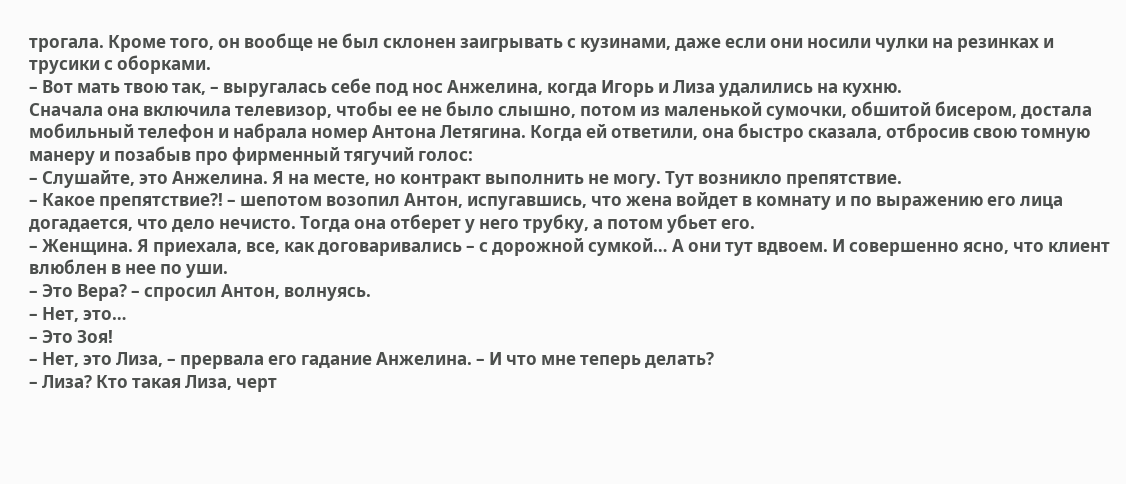трогала. Кроме того, он вообще не был склонен заигрывать с кузинами, даже если они носили чулки на резинках и трусики с оборками.
– Вот мать твою так, – выругалась себе под нос Анжелина, когда Игорь и Лиза удалились на кухню.
Сначала она включила телевизор, чтобы ее не было слышно, потом из маленькой сумочки, обшитой бисером, достала мобильный телефон и набрала номер Антона Летягина. Когда ей ответили, она быстро сказала, отбросив свою томную манеру и позабыв про фирменный тягучий голос:
– Слушайте, это Анжелина. Я на месте, но контракт выполнить не могу. Тут возникло препятствие.
– Какое препятствие?! – шепотом возопил Антон, испугавшись, что жена войдет в комнату и по выражению его лица догадается, что дело нечисто. Тогда она отберет у него трубку, а потом убьет его.
– Женщина. Я приехала, все, как договаривались – с дорожной сумкой… А они тут вдвоем. И совершенно ясно, что клиент влюблен в нее по уши.
– Это Вера? – спросил Антон, волнуясь.
– Нет, это…
– Это Зоя!
– Нет, это Лиза, – прервала его гадание Анжелина. – И что мне теперь делать?
– Лиза? Кто такая Лиза, черт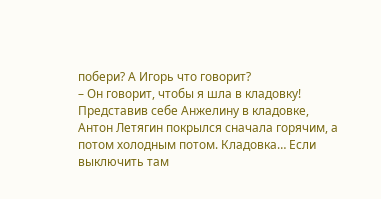побери? А Игорь что говорит?
– Он говорит, чтобы я шла в кладовку!
Представив себе Анжелину в кладовке, Антон Летягин покрылся сначала горячим, а потом холодным потом. Кладовка… Если выключить там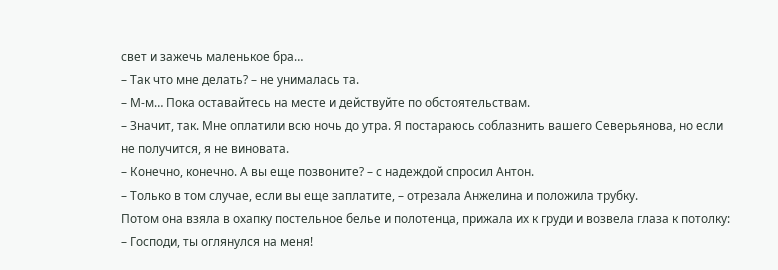свет и зажечь маленькое бра…
– Так что мне делать? – не унималась та.
– М-м… Пока оставайтесь на месте и действуйте по обстоятельствам.
– Значит, так. Мне оплатили всю ночь до утра. Я постараюсь соблазнить вашего Северьянова, но если не получится, я не виновата.
– Конечно, конечно. А вы еще позвоните? – с надеждой спросил Антон.
– Только в том случае, если вы еще заплатите, – отрезала Анжелина и положила трубку.
Потом она взяла в охапку постельное белье и полотенца, прижала их к груди и возвела глаза к потолку:
– Господи, ты оглянулся на меня!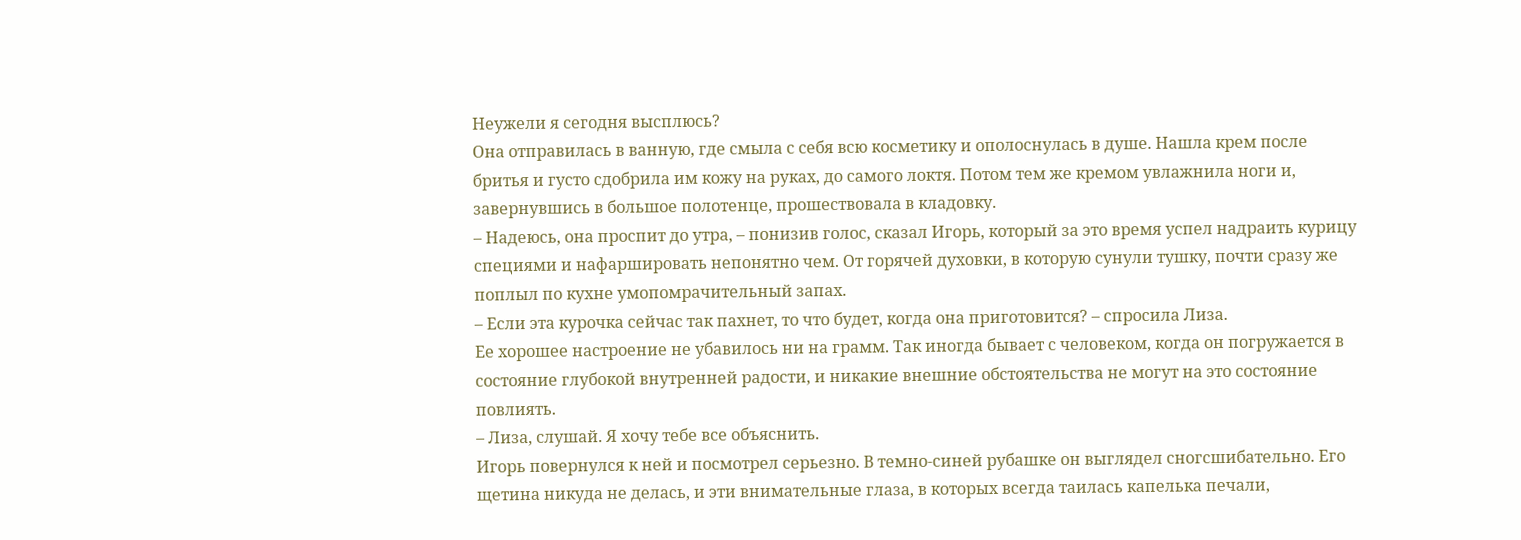Неужели я сегодня высплюсь?
Она отправилась в ванную, где смыла с себя всю косметику и ополоснулась в душе. Нашла крем после бритья и густо сдобрила им кожу на руках, до самого локтя. Потом тем же кремом увлажнила ноги и, завернувшись в большое полотенце, прошествовала в кладовку.
– Надеюсь, она проспит до утра, – понизив голос, сказал Игорь, который за это время успел надраить курицу специями и нафаршировать непонятно чем. От горячей духовки, в которую сунули тушку, почти сразу же поплыл по кухне умопомрачительный запах.
– Если эта курочка сейчас так пахнет, то что будет, когда она приготовится? – спросила Лиза.
Ее хорошее настроение не убавилось ни на грамм. Так иногда бывает с человеком, когда он погружается в состояние глубокой внутренней радости, и никакие внешние обстоятельства не могут на это состояние повлиять.
– Лиза, слушай. Я хочу тебе все объяснить.
Игорь повернулся к ней и посмотрел серьезно. В темно-синей рубашке он выглядел сногсшибательно. Его щетина никуда не делась, и эти внимательные глаза, в которых всегда таилась капелька печали,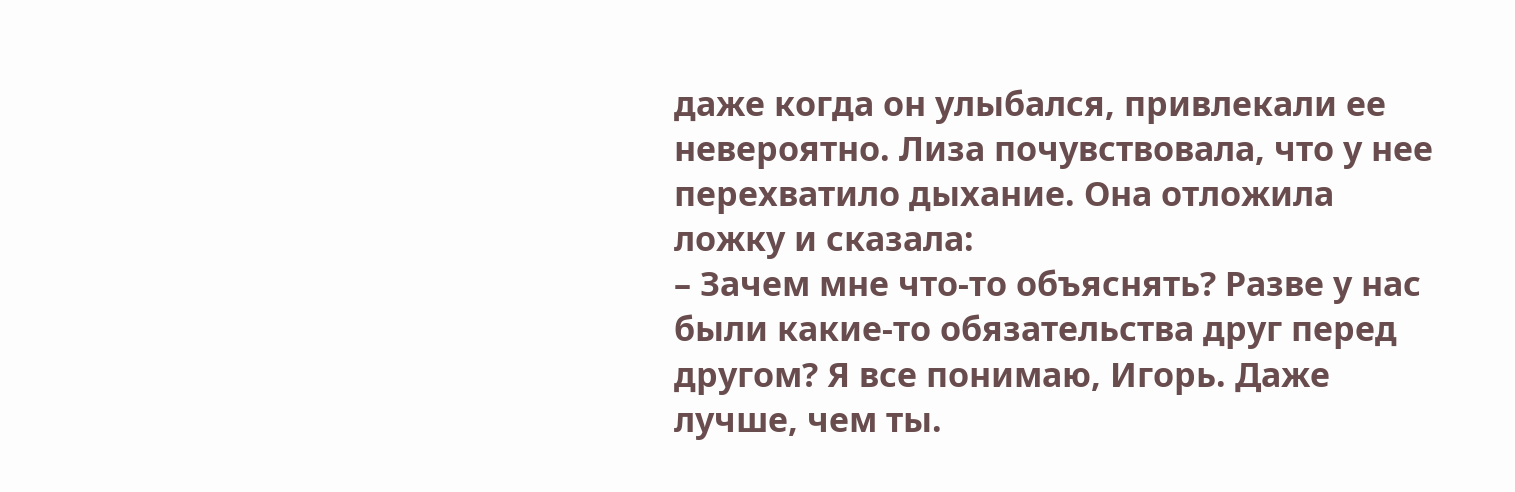даже когда он улыбался, привлекали ее невероятно. Лиза почувствовала, что у нее перехватило дыхание. Она отложила ложку и сказала:
– Зачем мне что-то объяснять? Разве у нас были какие-то обязательства друг перед другом? Я все понимаю, Игорь. Даже лучше, чем ты.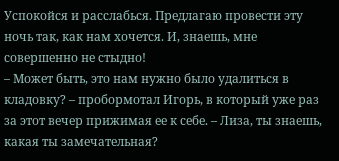Успокойся и расслабься. Предлагаю провести эту ночь так, как нам хочется. И, знаешь, мне совершенно не стыдно!
– Может быть, это нам нужно было удалиться в кладовку? – пробормотал Игорь, в который уже раз за этот вечер прижимая ее к себе. – Лиза, ты знаешь, какая ты замечательная?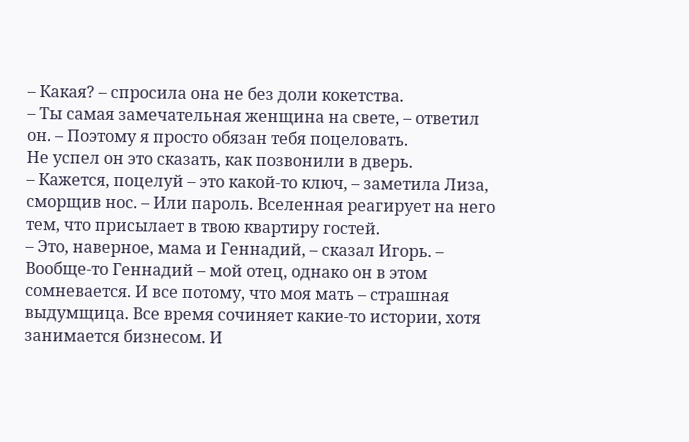– Какая? – спросила она не без доли кокетства.
– Ты самая замечательная женщина на свете, – ответил он. – Поэтому я просто обязан тебя поцеловать.
Не успел он это сказать, как позвонили в дверь.
– Кажется, поцелуй – это какой-то ключ, – заметила Лиза, сморщив нос. – Или пароль. Вселенная реагирует на него тем, что присылает в твою квартиру гостей.
– Это, наверное, мама и Геннадий, – сказал Игорь. – Вообще-то Геннадий – мой отец, однако он в этом сомневается. И все потому, что моя мать – страшная выдумщица. Все время сочиняет какие-то истории, хотя занимается бизнесом. И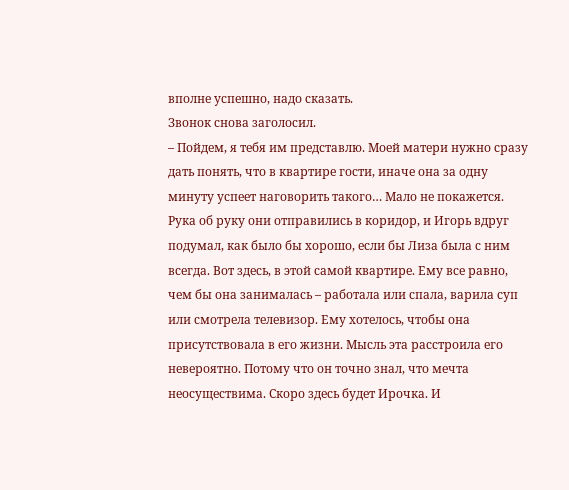вполне успешно, надо сказать.
Звонок снова заголосил.
– Пойдем, я тебя им представлю. Моей матери нужно сразу дать понять, что в квартире гости, иначе она за одну минуту успеет наговорить такого… Мало не покажется.
Рука об руку они отправились в коридор, и Игорь вдруг подумал, как было бы хорошо, если бы Лиза была с ним всегда. Вот здесь, в этой самой квартире. Ему все равно, чем бы она занималась – работала или спала, варила суп или смотрела телевизор. Ему хотелось, чтобы она присутствовала в его жизни. Мысль эта расстроила его невероятно. Потому что он точно знал, что мечта неосуществима. Скоро здесь будет Ирочка. И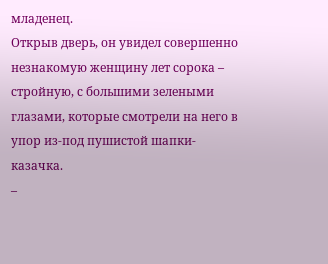младенец.
Открыв дверь, он увидел совершенно незнакомую женщину лет сорока – стройную, с большими зелеными глазами, которые смотрели на него в упор из-под пушистой шапки-казачка.
–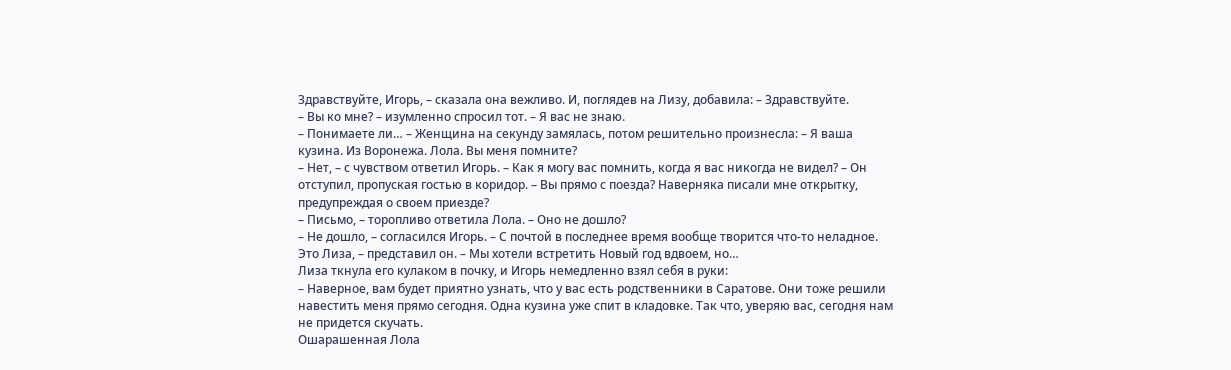Здравствуйте, Игорь, – сказала она вежливо. И, поглядев на Лизу, добавила: – Здравствуйте.
– Вы ко мне? – изумленно спросил тот. – Я вас не знаю.
– Понимаете ли… – Женщина на секунду замялась, потом решительно произнесла: – Я ваша кузина. Из Воронежа. Лола. Вы меня помните?
– Нет, – с чувством ответил Игорь. – Как я могу вас помнить, когда я вас никогда не видел? – Он отступил, пропуская гостью в коридор. – Вы прямо с поезда? Наверняка писали мне открытку, предупреждая о своем приезде?
– Письмо, – торопливо ответила Лола. – Оно не дошло?
– Не дошло, – согласился Игорь. – С почтой в последнее время вообще творится что-то неладное. Это Лиза, – представил он. – Мы хотели встретить Новый год вдвоем, но…
Лиза ткнула его кулаком в почку, и Игорь немедленно взял себя в руки:
– Наверное, вам будет приятно узнать, что у вас есть родственники в Саратове. Они тоже решили навестить меня прямо сегодня. Одна кузина уже спит в кладовке. Так что, уверяю вас, сегодня нам не придется скучать.
Ошарашенная Лола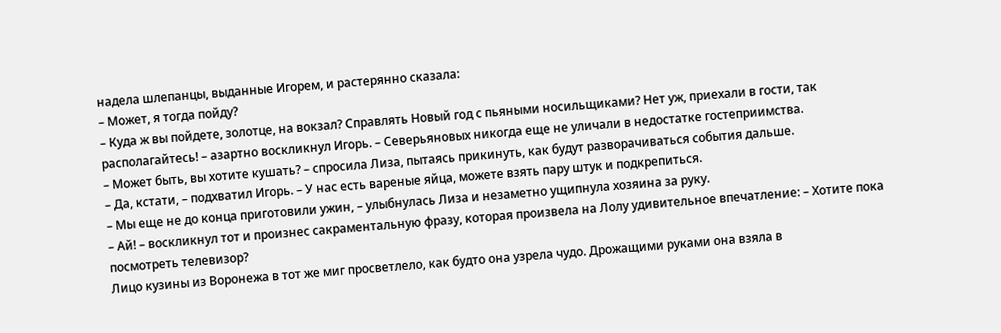надела шлепанцы, выданные Игорем, и растерянно сказала:
– Может, я тогда пойду?
– Куда ж вы пойдете, золотце, на вокзал? Справлять Новый год с пьяными носильщиками? Нет уж, приехали в гости, так располагайтесь! – азартно воскликнул Игорь. – Северьяновых никогда еще не уличали в недостатке гостеприимства.
– Может быть, вы хотите кушать? – спросила Лиза, пытаясь прикинуть, как будут разворачиваться события дальше.
– Да, кстати, – подхватил Игорь. – У нас есть вареные яйца, можете взять пару штук и подкрепиться.
– Мы еще не до конца приготовили ужин, – улыбнулась Лиза и незаметно ущипнула хозяина за руку.
– Ай! – воскликнул тот и произнес сакраментальную фразу, которая произвела на Лолу удивительное впечатление: – Хотите пока посмотреть телевизор?
Лицо кузины из Воронежа в тот же миг просветлело, как будто она узрела чудо. Дрожащими руками она взяла в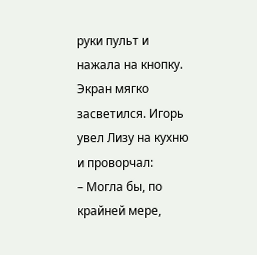руки пульт и нажала на кнопку. Экран мягко засветился. Игорь увел Лизу на кухню и проворчал:
– Могла бы, по крайней мере,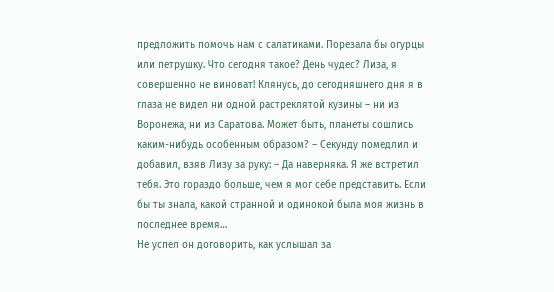предложить помочь нам с салатиками. Порезала бы огурцы или петрушку. Что сегодня такое? День чудес? Лиза, я совершенно не виноват! Клянусь, до сегодняшнего дня я в глаза не видел ни одной растреклятой кузины – ни из Воронежа, ни из Саратова. Может быть, планеты сошлись каким-нибудь особенным образом? – Секунду помедлил и добавил, взяв Лизу за руку: – Да наверняка. Я же встретил тебя. Это гораздо больше, чем я мог себе представить. Если бы ты знала, какой странной и одинокой была моя жизнь в последнее время…
Не успел он договорить, как услышал за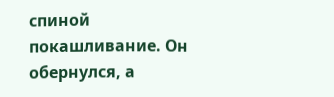спиной покашливание. Он обернулся, а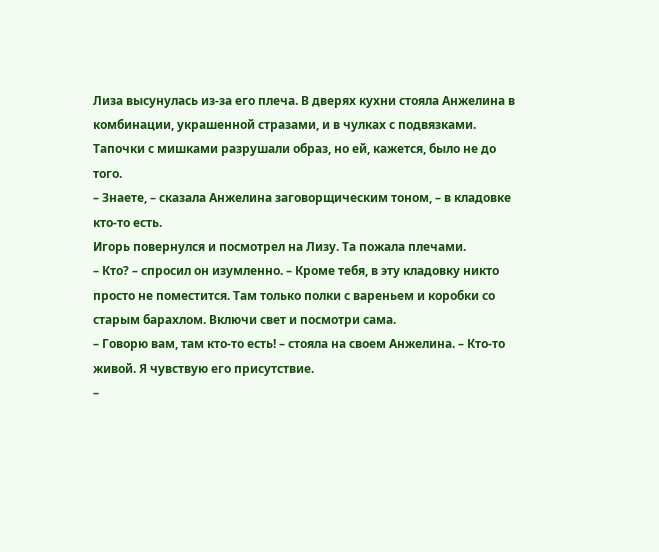Лиза высунулась из-за его плеча. В дверях кухни стояла Анжелина в комбинации, украшенной стразами, и в чулках с подвязками. Тапочки с мишками разрушали образ, но ей, кажется, было не до того.
– Знаете, – сказала Анжелина заговорщическим тоном, – в кладовке кто-то есть.
Игорь повернулся и посмотрел на Лизу. Та пожала плечами.
– Кто? – спросил он изумленно. – Кроме тебя, в эту кладовку никто просто не поместится. Там только полки с вареньем и коробки со старым барахлом. Включи свет и посмотри сама.
– Говорю вам, там кто-то есть! – стояла на своем Анжелина. – Кто-то живой. Я чувствую его присутствие.
–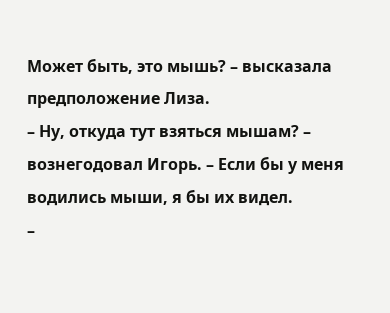Может быть, это мышь? – высказала предположение Лиза.
– Ну, откуда тут взяться мышам? – вознегодовал Игорь. – Если бы у меня водились мыши, я бы их видел.
–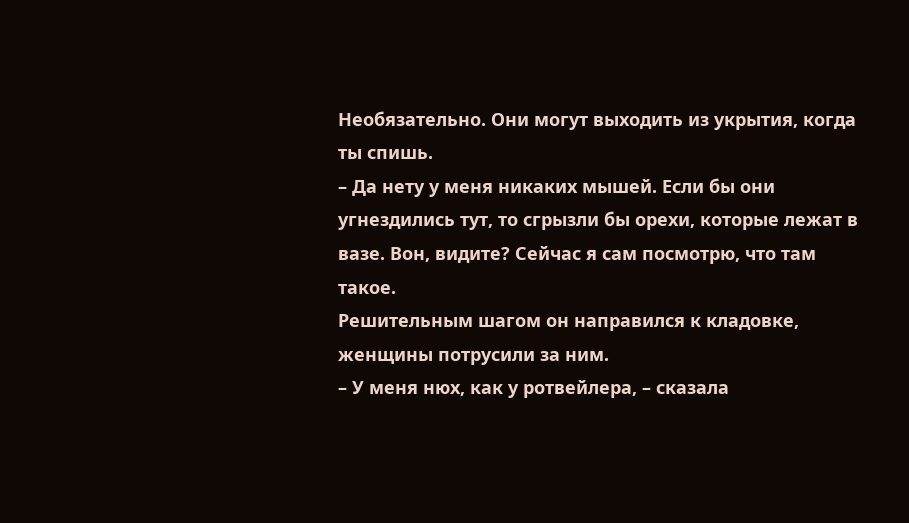Необязательно. Они могут выходить из укрытия, когда ты спишь.
– Да нету у меня никаких мышей. Если бы они угнездились тут, то сгрызли бы орехи, которые лежат в вазе. Вон, видите? Сейчас я сам посмотрю, что там такое.
Решительным шагом он направился к кладовке, женщины потрусили за ним.
– У меня нюх, как у ротвейлера, – сказала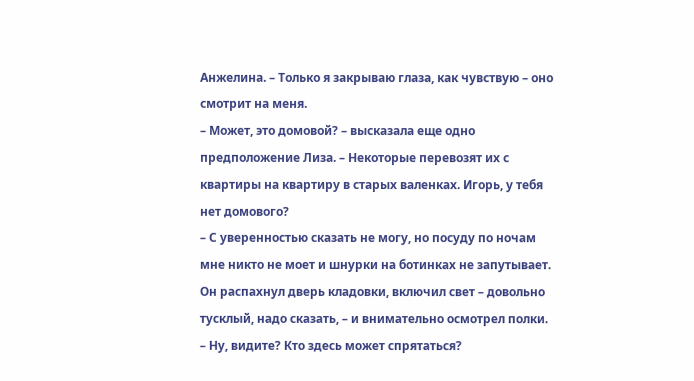Анжелина. – Только я закрываю глаза, как чувствую – оно смотрит на меня.
– Может, это домовой? – высказала еще одно предположение Лиза. – Некоторые перевозят их с квартиры на квартиру в старых валенках. Игорь, у тебя нет домового?
– С уверенностью сказать не могу, но посуду по ночам мне никто не моет и шнурки на ботинках не запутывает.
Он распахнул дверь кладовки, включил свет – довольно тусклый, надо сказать, – и внимательно осмотрел полки.
– Ну, видите? Кто здесь может спрятаться?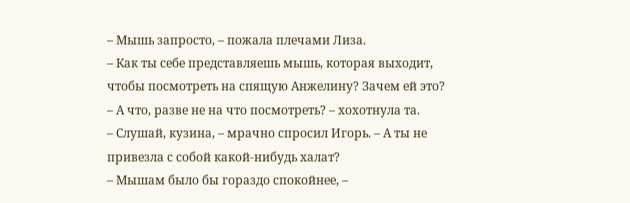– Мышь запросто, – пожала плечами Лиза.
– Как ты себе представляешь мышь, которая выходит, чтобы посмотреть на спящую Анжелину? Зачем ей это?
– А что, разве не на что посмотреть? – хохотнула та.
– Слушай, кузина, – мрачно спросил Игорь. – А ты не привезла с собой какой-нибудь халат?
– Мышам было бы гораздо спокойнее, –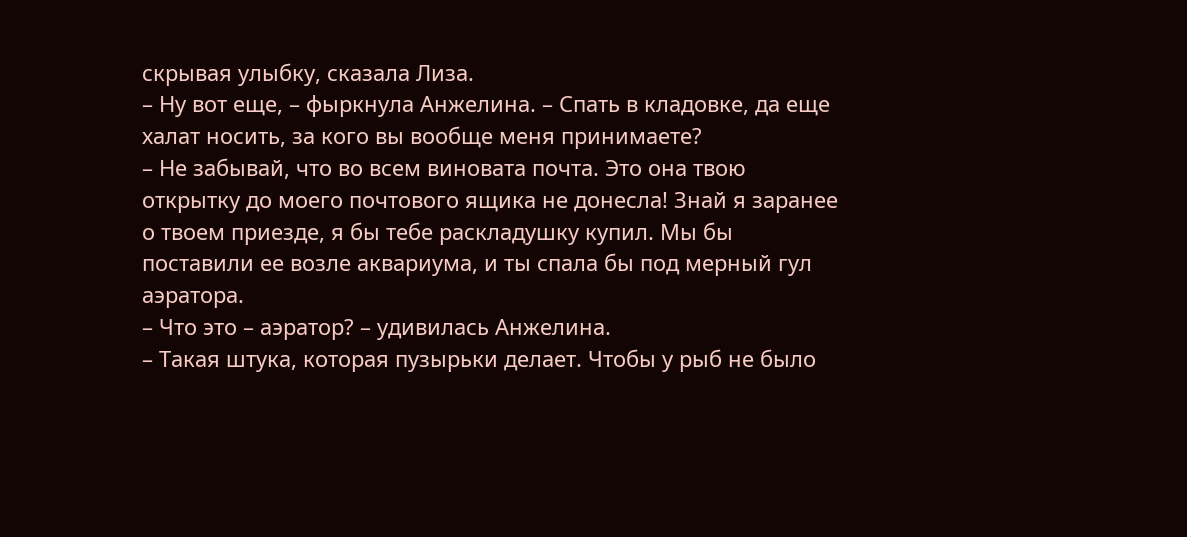скрывая улыбку, сказала Лиза.
– Ну вот еще, – фыркнула Анжелина. – Спать в кладовке, да еще халат носить, за кого вы вообще меня принимаете?
– Не забывай, что во всем виновата почта. Это она твою открытку до моего почтового ящика не донесла! Знай я заранее о твоем приезде, я бы тебе раскладушку купил. Мы бы поставили ее возле аквариума, и ты спала бы под мерный гул аэратора.
– Что это – аэратор? – удивилась Анжелина.
– Такая штука, которая пузырьки делает. Чтобы у рыб не было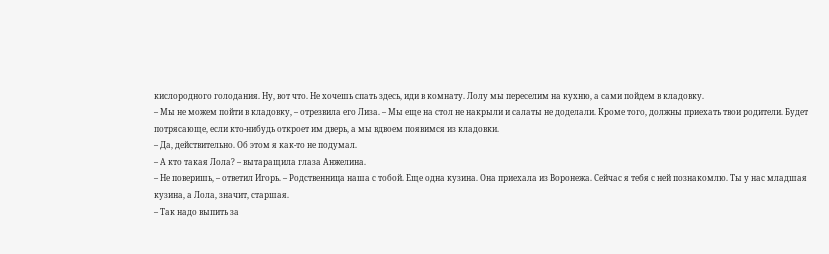кислородного голодания. Ну, вот что. Не хочешь спать здесь, иди в комнату. Лолу мы переселим на кухню, а сами пойдем в кладовку.
– Мы не можем пойти в кладовку, – отрезвила его Лиза. – Мы еще на стол не накрыли и салаты не доделали. Кроме того, должны приехать твои родители. Будет потрясающе, если кто-нибудь откроет им дверь, а мы вдвоем появимся из кладовки.
– Да, действительно. Об этом я как-то не подумал.
– А кто такая Лола? – вытаращила глаза Анжелина.
– Не поверишь, – ответил Игорь. – Родственница наша с тобой. Еще одна кузина. Она приехала из Воронежа. Сейчас я тебя с ней познакомлю. Ты у нас младшая кузина, а Лола, значит, старшая.
– Так надо выпить за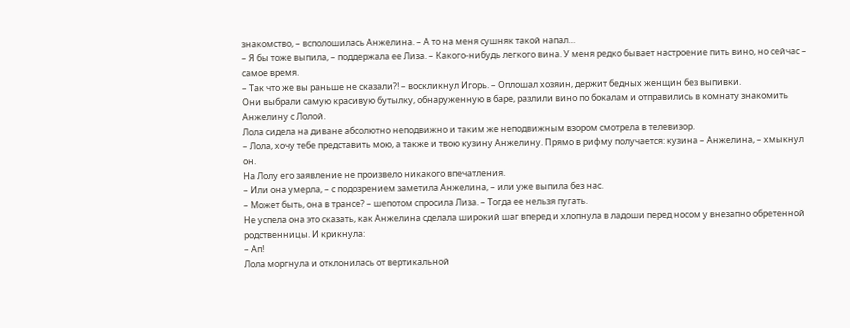знакомство, – всполошилась Анжелина. – А то на меня сушняк такой напал…
– Я бы тоже выпила, – поддержала ее Лиза. – Какого-нибудь легкого вина. У меня редко бывает настроение пить вино, но сейчас – самое время.
– Так что же вы раньше не сказали?! – воскликнул Игорь. – Оплошал хозяин, держит бедных женщин без выпивки.
Они выбрали самую красивую бутылку, обнаруженную в баре, разлили вино по бокалам и отправились в комнату знакомить Анжелину с Лолой.
Лола сидела на диване абсолютно неподвижно и таким же неподвижным взором смотрела в телевизор.
– Лола, хочу тебе представить мою, а также и твою кузину Анжелину. Прямо в рифму получается: кузина – Анжелина, – хмыкнул он.
На Лолу его заявление не произвело никакого впечатления.
– Или она умерла, – с подозрением заметила Анжелина, – или уже выпила без нас.
– Может быть, она в трансе? – шепотом спросила Лиза. – Тогда ее нельзя пугать.
Не успела она это сказать, как Анжелина сделала широкий шаг вперед и хлопнула в ладоши перед носом у внезапно обретенной родственницы. И крикнула:
– Ап!
Лола моргнула и отклонилась от вертикальной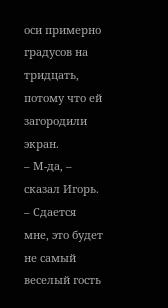оси примерно градусов на тридцать, потому что ей загородили экран.
– М-да, – сказал Игорь. – Сдается мне, это будет не самый веселый гость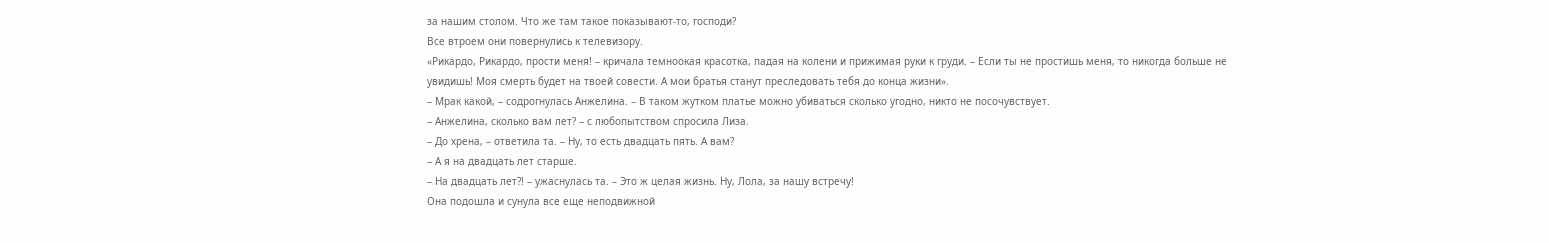за нашим столом. Что же там такое показывают-то, господи?
Все втроем они повернулись к телевизору.
«Рикардо, Рикардо, прости меня! – кричала темноокая красотка, падая на колени и прижимая руки к груди. – Если ты не простишь меня, то никогда больше не увидишь! Моя смерть будет на твоей совести. А мои братья станут преследовать тебя до конца жизни».
– Мрак какой, – содрогнулась Анжелина. – В таком жутком платье можно убиваться сколько угодно, никто не посочувствует.
– Анжелина, сколько вам лет? – с любопытством спросила Лиза.
– До хрена, – ответила та. – Ну, то есть двадцать пять. А вам?
– А я на двадцать лет старше.
– На двадцать лет?! – ужаснулась та. – Это ж целая жизнь. Ну, Лола, за нашу встречу!
Она подошла и сунула все еще неподвижной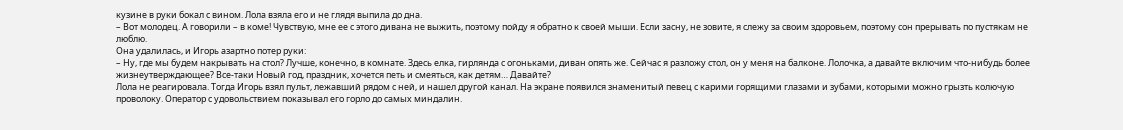кузине в руки бокал с вином. Лола взяла его и не глядя выпила до дна.
– Вот молодец. А говорили – в коме! Чувствую, мне ее с этого дивана не выжить, поэтому пойду я обратно к своей мыши. Если засну, не зовите, я слежу за своим здоровьем, поэтому сон прерывать по пустякам не люблю.
Она удалилась, и Игорь азартно потер руки:
– Ну, где мы будем накрывать на стол? Лучше, конечно, в комнате. Здесь елка, гирлянда с огоньками, диван опять же. Сейчас я разложу стол, он у меня на балконе. Лолочка, а давайте включим что-нибудь более жизнеутверждающее? Все-таки Новый год, праздник, хочется петь и смеяться, как детям… Давайте?
Лола не реагировала. Тогда Игорь взял пульт, лежавший рядом с ней, и нашел другой канал. На экране появился знаменитый певец с карими горящими глазами и зубами, которыми можно грызть колючую проволоку. Оператор с удовольствием показывал его горло до самых миндалин.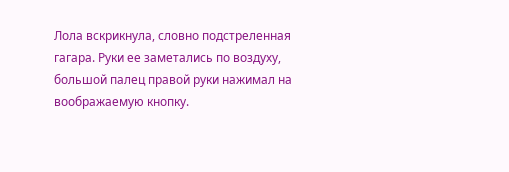Лола вскрикнула, словно подстреленная гагара. Руки ее заметались по воздуху, большой палец правой руки нажимал на воображаемую кнопку.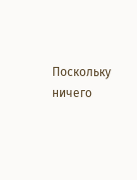Поскольку ничего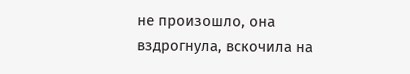не произошло, она вздрогнула, вскочила на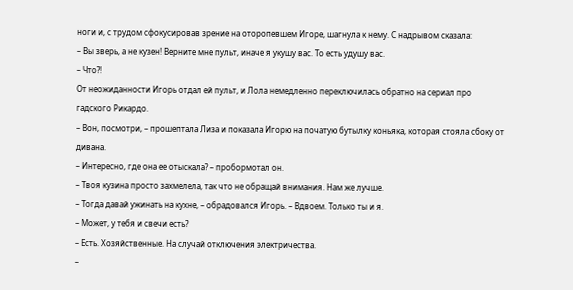ноги и, с трудом сфокусировав зрение на оторопевшем Игоре, шагнула к нему. С надрывом сказала:
– Вы зверь, а не кузен! Верните мне пульт, иначе я укушу вас. То есть удушу вас.
– Что?!
От неожиданности Игорь отдал ей пульт, и Лола немедленно переключилась обратно на сериал про гадского Рикардо.
– Вон, посмотри, – прошептала Лиза и показала Игорю на початую бутылку коньяка, которая стояла сбоку от дивана.
– Интересно, где она ее отыскала? – пробормотал он.
– Твоя кузина просто захмелела, так что не обращай внимания. Нам же лучше.
– Тогда давай ужинать на кухне, – обрадовался Игорь. – Вдвоем. Только ты и я.
– Может, у тебя и свечи есть?
– Есть. Хозяйственные. На случай отключения электричества.
–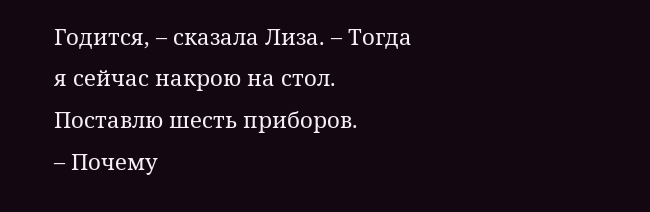Годится, – сказала Лиза. – Тогда я сейчас накрою на стол. Поставлю шесть приборов.
– Почему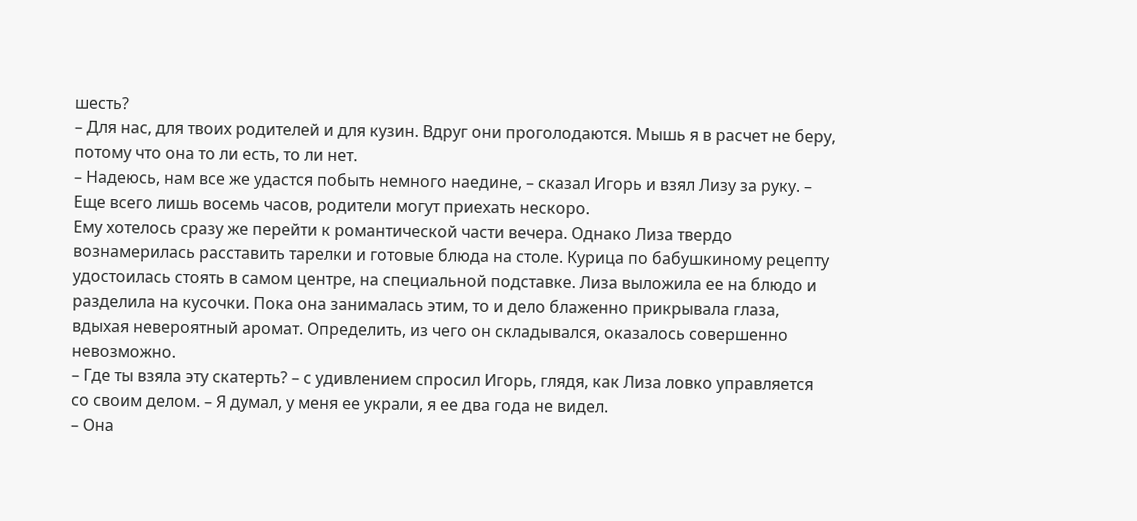шесть?
– Для нас, для твоих родителей и для кузин. Вдруг они проголодаются. Мышь я в расчет не беру, потому что она то ли есть, то ли нет.
– Надеюсь, нам все же удастся побыть немного наедине, – сказал Игорь и взял Лизу за руку. – Еще всего лишь восемь часов, родители могут приехать нескоро.
Ему хотелось сразу же перейти к романтической части вечера. Однако Лиза твердо вознамерилась расставить тарелки и готовые блюда на столе. Курица по бабушкиному рецепту удостоилась стоять в самом центре, на специальной подставке. Лиза выложила ее на блюдо и разделила на кусочки. Пока она занималась этим, то и дело блаженно прикрывала глаза, вдыхая невероятный аромат. Определить, из чего он складывался, оказалось совершенно невозможно.
– Где ты взяла эту скатерть? – с удивлением спросил Игорь, глядя, как Лиза ловко управляется со своим делом. – Я думал, у меня ее украли, я ее два года не видел.
– Она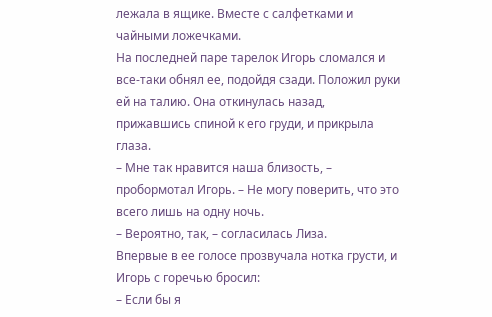лежала в ящике. Вместе с салфетками и чайными ложечками.
На последней паре тарелок Игорь сломался и все-таки обнял ее, подойдя сзади. Положил руки ей на талию. Она откинулась назад, прижавшись спиной к его груди, и прикрыла глаза.
– Мне так нравится наша близость, – пробормотал Игорь. – Не могу поверить, что это всего лишь на одну ночь.
– Вероятно, так, – согласилась Лиза.
Впервые в ее голосе прозвучала нотка грусти, и Игорь с горечью бросил:
– Если бы я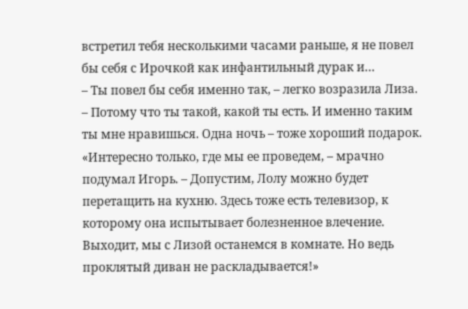встретил тебя несколькими часами раньше, я не повел бы себя с Ирочкой как инфантильный дурак и…
– Ты повел бы себя именно так, – легко возразила Лиза. – Потому что ты такой, какой ты есть. И именно таким ты мне нравишься. Одна ночь – тоже хороший подарок.
«Интересно только, где мы ее проведем, – мрачно подумал Игорь. – Допустим, Лолу можно будет перетащить на кухню. Здесь тоже есть телевизор, к которому она испытывает болезненное влечение. Выходит, мы с Лизой останемся в комнате. Но ведь проклятый диван не раскладывается!»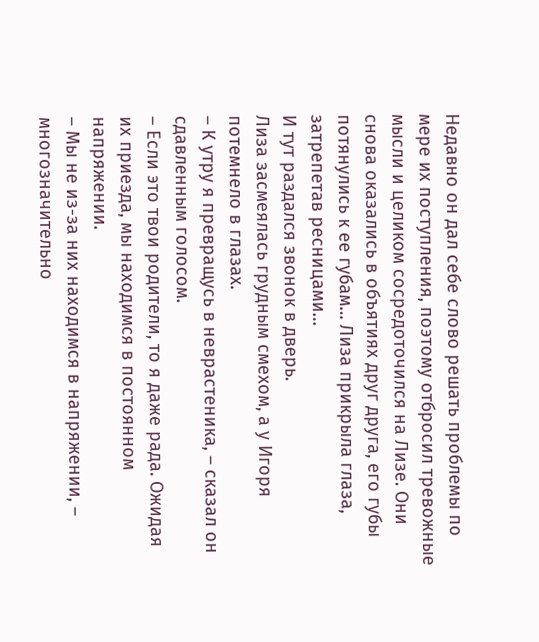Недавно он дал себе слово решать проблемы по мере их поступления, поэтому отбросил тревожные мысли и целиком сосредоточился на Лизе. Они снова оказались в объятиях друг друга, его губы потянулись к ее губам… Лиза прикрыла глаза, затрепетав ресницами…
И тут раздался звонок в дверь.
Лиза засмеялась грудным смехом, а у Игоря потемнело в глазах.
– К утру я превращусь в неврастеника, – сказал он сдавленным голосом.
– Если это твои родители, то я даже рада. Ожидая их приезда, мы находимся в постоянном напряжении.
– Мы не из-за них находимся в напряжении, – многозначительно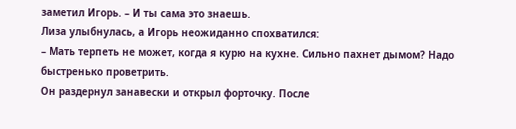заметил Игорь. – И ты сама это знаешь.
Лиза улыбнулась, а Игорь неожиданно спохватился:
– Мать терпеть не может, когда я курю на кухне. Сильно пахнет дымом? Надо быстренько проветрить.
Он раздернул занавески и открыл форточку. После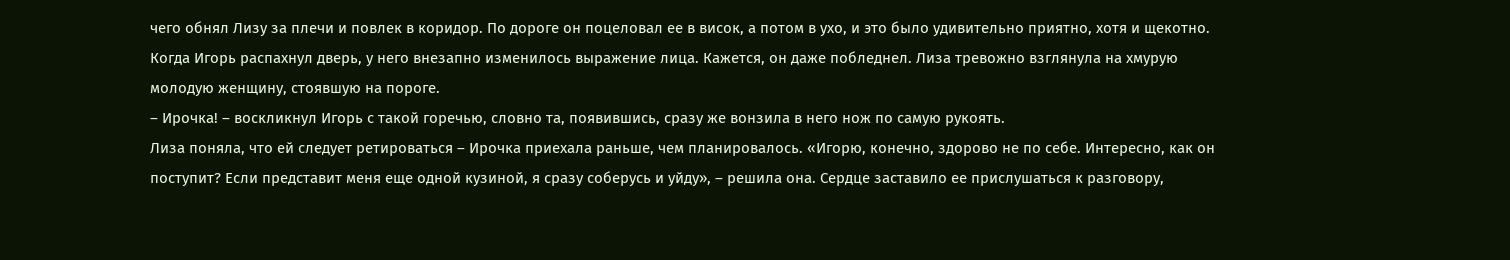чего обнял Лизу за плечи и повлек в коридор. По дороге он поцеловал ее в висок, а потом в ухо, и это было удивительно приятно, хотя и щекотно.
Когда Игорь распахнул дверь, у него внезапно изменилось выражение лица. Кажется, он даже побледнел. Лиза тревожно взглянула на хмурую молодую женщину, стоявшую на пороге.
– Ирочка! – воскликнул Игорь с такой горечью, словно та, появившись, сразу же вонзила в него нож по самую рукоять.
Лиза поняла, что ей следует ретироваться – Ирочка приехала раньше, чем планировалось. «Игорю, конечно, здорово не по себе. Интересно, как он поступит? Если представит меня еще одной кузиной, я сразу соберусь и уйду», – решила она. Сердце заставило ее прислушаться к разговору,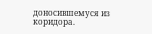доносившемуся из коридора.